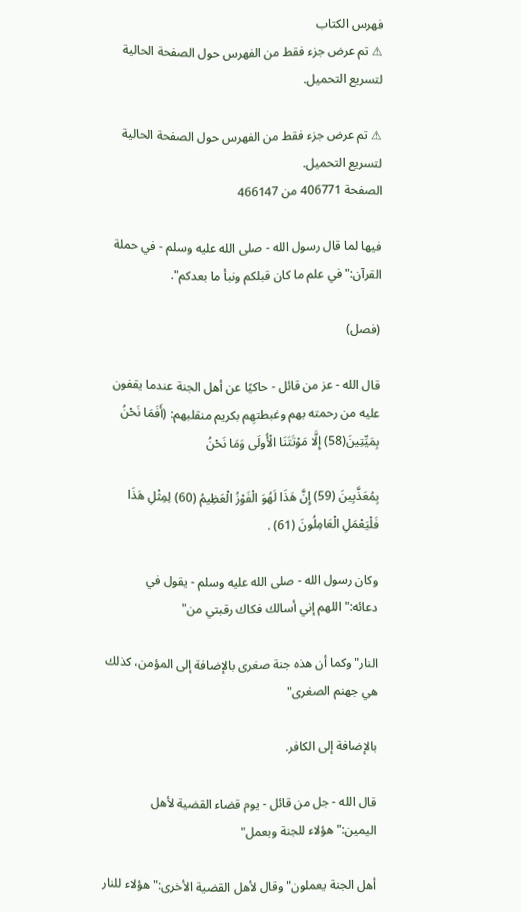فهرس الكتاب
⚠ تم عرض جزء فقط من الفهرس حول الصفحة الحالية لتسريع التحميل.

⚠ تم عرض جزء فقط من الفهرس حول الصفحة الحالية لتسريع التحميل.
الصفحة 406771 من 466147

فيها لما قال رسول الله - صلى الله عليه وسلم - في حملة القرآن:"في علم ما كان قبلكم ونبأ ما بعدكم".

(فصل)

قال الله - عز من قائل - حاكيًا عن أهل الجنة عندما يقفون عليه من رحمته بهم وغبطتهِم بكريم منقلبهم: (أَفَمَا نَحْنُ بِمَيِّتِينَ(58) إِلَّا مَوْتَتَنَا الْأُولَى وَمَا نَحْنُ

بِمُعَذَّبِينَ (59) إِنَّ هَذَا لَهُوَ الْفَوْزُ الْعَظِيمُ (60) لِمِثْلِ هَذَا فَلْيَعْمَلِ الْعَامِلُونَ (61) .

وكان رسول الله - صلى الله عليه وسلم - يقول في دعائه:"اللهم إني أسالك فكاك رقبتي من"

النار"وكما أن هذه جنة صغرى بالإضافة إلى المؤمن، كذلك هي جهنم الصغرى"

بالإضافة إلى الكافر.

قال الله - جل من قائل - يوم قضاء القضية لأهل اليمين:"هؤلاء للجنة وبعمل"

أهل الجنة يعملون"وقال لأهل القضية الأخرى:"هؤلاء للنار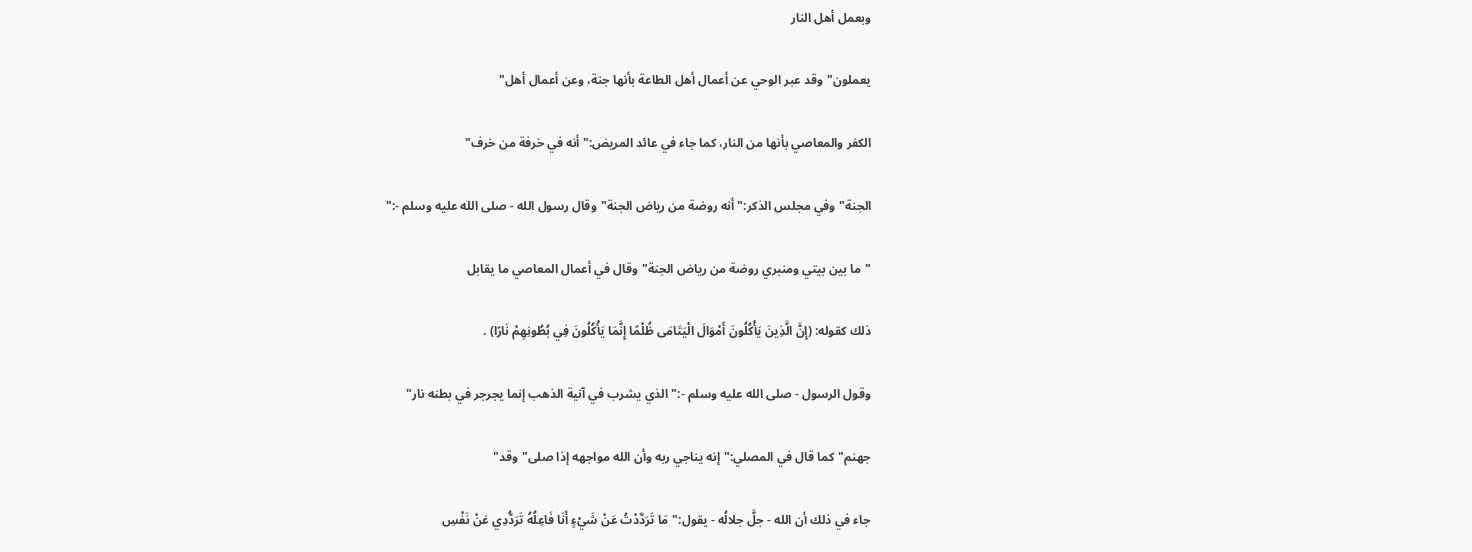وبعمل أهل النار

يعملون"وقد عبر الوحي عن أعمال أهل الطاعة بأنها جنة، وعن أعمال أهل"

الكفر والمعاصي بأنها من النار، كما جاء في عائد المريض:"أنه في خرفة من خرف"

الجنة"وفي مجلس الذكر:"أنه روضة من رياض الجنة"وقال رسول الله - صلى الله عليه وسلم -:"

"ما بين بيتي ومنبري روضة من رياض الجنة"وقال في أعمال المعاصي ما يقابل

ذلك كقوله: (إِنَّ الَّذِينَ يَأْكُلُونَ أَمْوَالَ الْيَتَامَى ظُلْمًا إِنَّمَا يَأْكُلُونَ فِي بُطُونِهِمْ نَارًا) .

وقول الرسول - صلى الله عليه وسلم -:"الذي يشرب في آنية الذهب إنما يجرجر في بطنه نار"

جهنم"كما قال في المصلي:"إنه يناجي ربه وأن الله مواجهه إذا صلى"وقد"

جاء في ذلك أن الله - جلَّ جلالُه - يقول:"مَا تَرَدَّدْتُ عَنْ شَيْءٍ أَنَا فَاعِلُهُ تَرَدُّدِي عَنْ نَفْسِ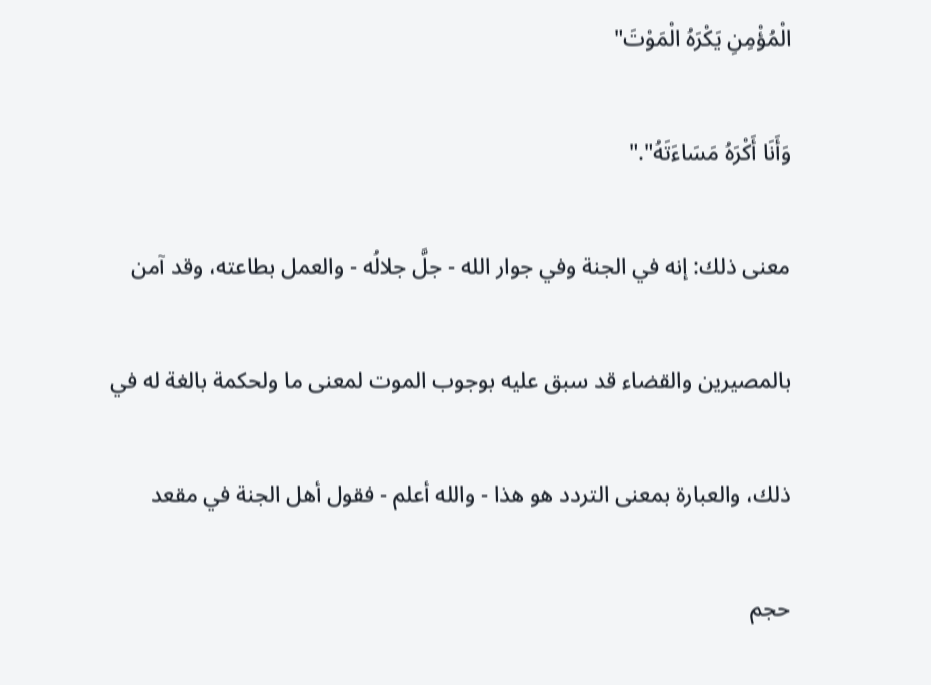الْمُؤْمِنِ يَكْرَهُ الْمَوْتَ"

وَأَنَا أَكْرَهُ مَسَاءَتَهُ"."

معنى ذلك: إنه في الجنة وفي جوار الله - جلَّ جلالُه - والعمل بطاعته، وقد آمن

بالمصيرين والقضاء قد سبق عليه بوجوب الموت لمعنى ما ولحكمة بالغة له في

ذلك، والعبارة بمعنى التردد هو هذا - والله أعلم - فقول أهل الجنة في مقعد

حجم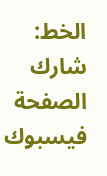الخط:
شارك الصفحة
فيسبوك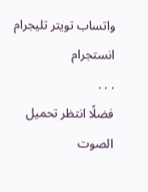واتساب تويتر تليجرام انستجرام
. . .
فضلًا انتظر تحميل الصوت